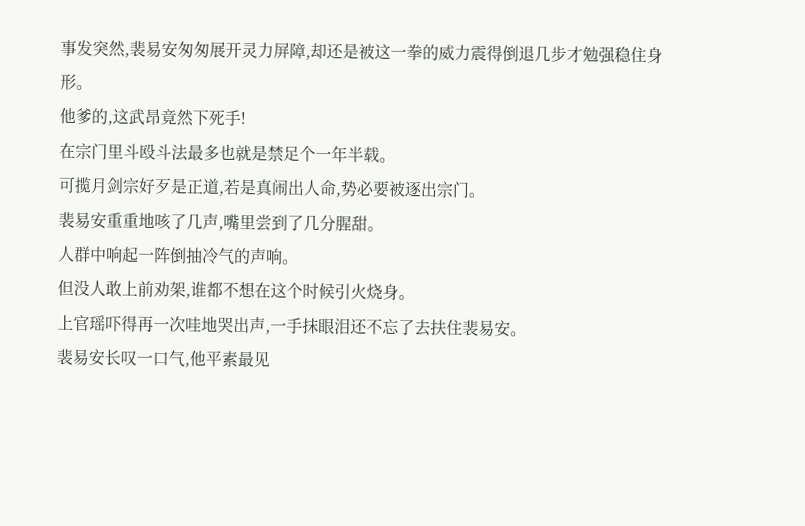事发突然,裴易安匆匆展开灵力屏障,却还是被这一拳的威力震得倒退几步才勉强稳住身形。
他爹的,这武昂竟然下死手!
在宗门里斗殴斗法最多也就是禁足个一年半载。
可揽月剑宗好歹是正道,若是真闹出人命,势必要被逐出宗门。
裴易安重重地咳了几声,嘴里尝到了几分腥甜。
人群中响起一阵倒抽冷气的声响。
但没人敢上前劝架,谁都不想在这个时候引火烧身。
上官瑶吓得再一次哇地哭出声,一手抹眼泪还不忘了去扶住裴易安。
裴易安长叹一口气,他平素最见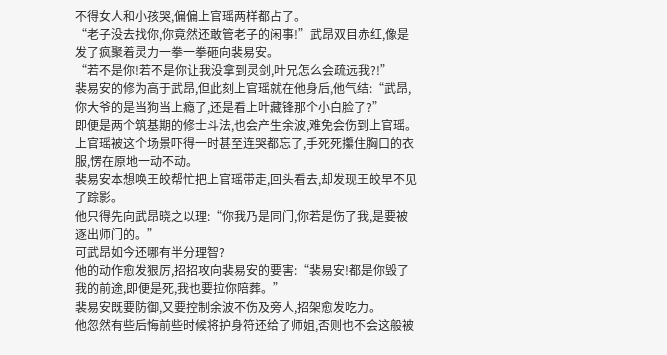不得女人和小孩哭,偏偏上官瑶两样都占了。
“老子没去找你,你竟然还敢管老子的闲事!”武昂双目赤红,像是发了疯聚着灵力一拳一拳砸向裴易安。
“若不是你!若不是你让我没拿到灵剑,叶兄怎么会疏远我?!”
裴易安的修为高于武昂,但此刻上官瑶就在他身后,他气结:“武昂,你大爷的是当狗当上瘾了,还是看上叶藏锋那个小白脸了?”
即便是两个筑基期的修士斗法,也会产生余波,难免会伤到上官瑶。
上官瑶被这个场景吓得一时甚至连哭都忘了,手死死攥住胸口的衣服,愣在原地一动不动。
裴易安本想唤王皎帮忙把上官瑶带走,回头看去,却发现王皎早不见了踪影。
他只得先向武昂晓之以理:“你我乃是同门,你若是伤了我,是要被逐出师门的。”
可武昂如今还哪有半分理智?
他的动作愈发狠厉,招招攻向裴易安的要害:“裴易安!都是你毁了我的前途,即便是死,我也要拉你陪葬。”
裴易安既要防御,又要控制余波不伤及旁人,招架愈发吃力。
他忽然有些后悔前些时候将护身符还给了师姐,否则也不会这般被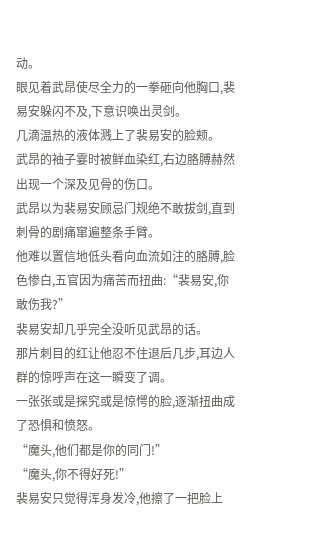动。
眼见着武昂使尽全力的一拳砸向他胸口,裴易安躲闪不及,下意识唤出灵剑。
几滴温热的液体溅上了裴易安的脸颊。
武昂的袖子霎时被鲜血染红,右边胳膊赫然出现一个深及见骨的伤口。
武昂以为裴易安顾忌门规绝不敢拔剑,直到刺骨的剧痛窜遍整条手臂。
他难以置信地低头看向血流如注的胳膊,脸色惨白,五官因为痛苦而扭曲:“裴易安,你敢伤我?”
裴易安却几乎完全没听见武昂的话。
那片刺目的红让他忍不住退后几步,耳边人群的惊呼声在这一瞬变了调。
一张张或是探究或是惊愕的脸,逐渐扭曲成了恐惧和愤怒。
“魔头,他们都是你的同门!”
“魔头,你不得好死!”
裴易安只觉得浑身发冷,他擦了一把脸上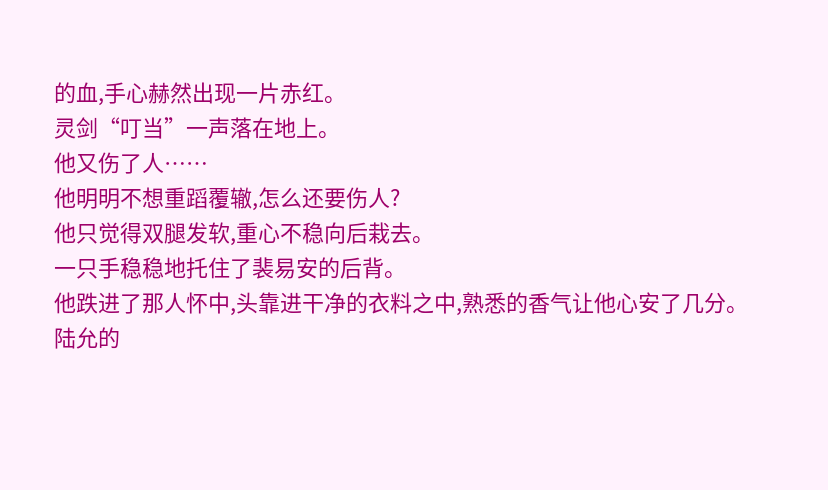的血,手心赫然出现一片赤红。
灵剑“叮当”一声落在地上。
他又伤了人……
他明明不想重蹈覆辙,怎么还要伤人?
他只觉得双腿发软,重心不稳向后栽去。
一只手稳稳地托住了裴易安的后背。
他跌进了那人怀中,头靠进干净的衣料之中,熟悉的香气让他心安了几分。
陆允的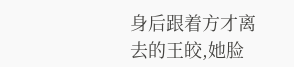身后跟着方才离去的王皎,她脸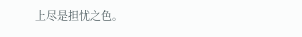上尽是担忧之色。